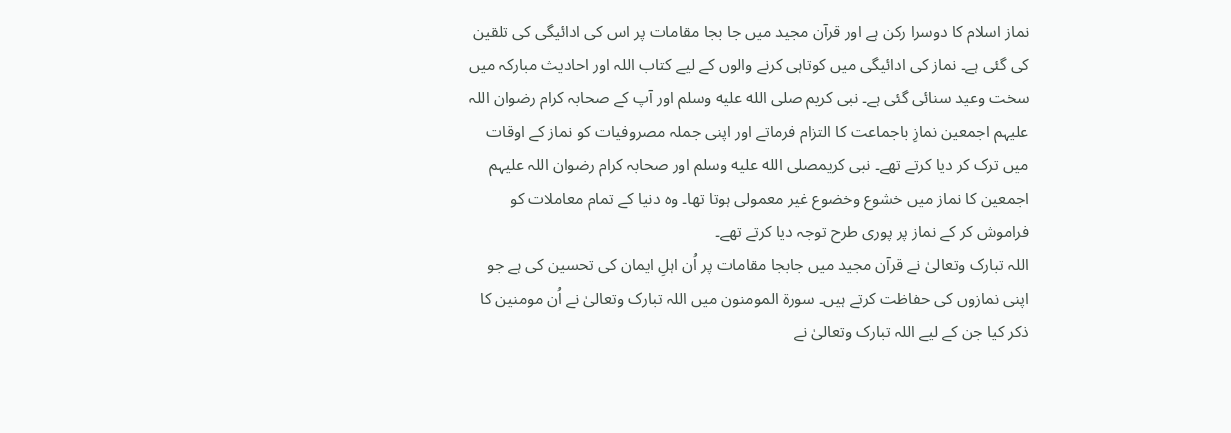نماز اسلام کا دوسرا رکن ہے اور قرآن مجید میں جا بجا مقامات پر اس کی ادائیگی کی تلقین کی گئی ہے۔ نماز کی ادائیگی میں کوتاہی کرنے والوں کے لیے کتاب اللہ اور احادیث مبارکہ میں سخت وعید سنائی گئی ہے۔ نبی کریم صلى الله عليه وسلم اور آپ کے صحابہ کرام رضوان اللہ علیہم اجمعین نمازِ باجماعت کا التزام فرماتے اور اپنی جملہ مصروفیات کو نماز کے اوقات میں ترک کر دیا کرتے تھے۔ نبی کریمصلى الله عليه وسلم اور صحابہ کرام رضوان اللہ علیہم اجمعین کا نماز میں خشوع وخضوع غیر معمولی ہوتا تھا۔ وہ دنیا کے تمام معاملات کو فراموش کر کے نماز پر پوری طرح توجہ دیا کرتے تھے۔
اللہ تبارک وتعالیٰ نے قرآن مجید میں جابجا مقامات پر اُن اہلِ ایمان کی تحسین کی ہے جو اپنی نمازوں کی حفاظت کرتے ہیں۔ سورۃ المومنون میں اللہ تبارک وتعالیٰ نے اُن مومنین کا ذکر کیا جن کے لیے اللہ تبارک وتعالیٰ نے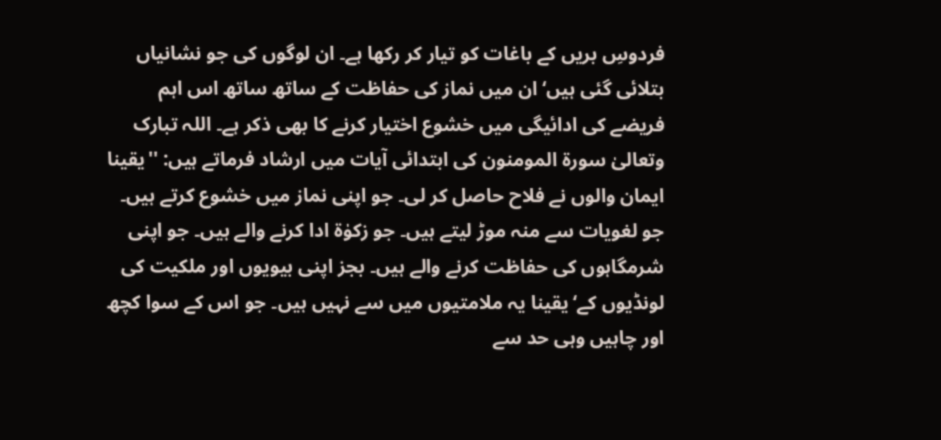فردوسِ بریں کے باغات کو تیار کر رکھا ہے۔ ان لوگوں کی جو نشانیاں بتلائی گئی ہیں‘ ان میں نماز کی حفاظت کے ساتھ ساتھ اس اہم فریضے کی ادائیگی میں خشوع اختیار کرنے کا بھی ذکر ہے۔ اللہ تبارک وتعالیٰ سورۃ المومنون کی ابتدائی آیات میں ارشاد فرماتے ہیں: ''یقینا ایمان والوں نے فلاح حاصل کر لی۔ جو اپنی نماز میں خشوع کرتے ہیں۔ جو لغویات سے منہ موڑ لیتے ہیں۔ جو زکوٰۃ ادا کرنے والے ہیں۔ جو اپنی شرمگاہوں کی حفاظت کرنے والے ہیں۔ بجز اپنی بیویوں اور ملکیت کی لونڈیوں کے‘ یقینا یہ ملامتیوں میں سے نہیں ہیں۔ جو اس کے سوا کچھ اور چاہیں وہی حد سے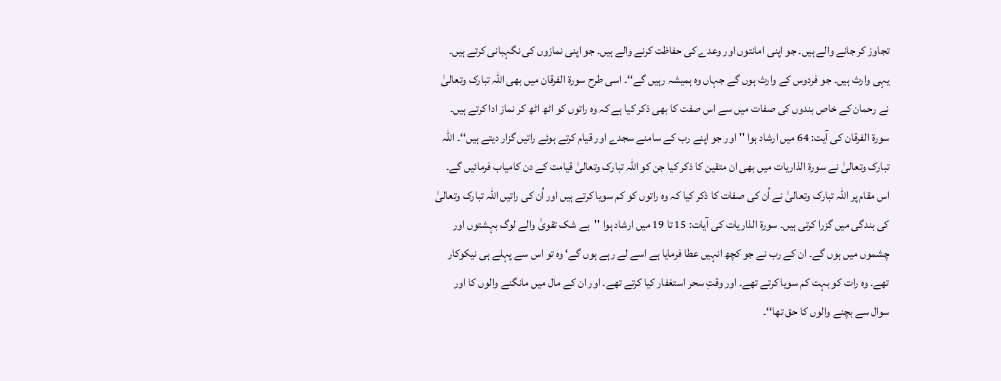تجاوز کر جانے والے ہیں۔ جو اپنی امانتوں اور وعدے کی حفاظت کرنے والے ہیں۔ جو اپنی نمازوں کی نگہبانی کرتے ہیں۔ یہی وارث ہیں۔ جو فردوس کے وارث ہوں گے جہاں وہ ہمیشہ رہیں گے‘‘۔ اسی طرح سورۃ الفرقان میں بھی اللہ تبارک وتعالیٰ نے رحمان کے خاص بندوں کی صفات میں سے اس صفت کا بھی ذکر کیا ہے کہ وہ راتوں کو اٹھ اٹھ کر نماز ادا کرتے ہیں۔ سورۃ الفرقان کی آیت: 64 میں ارشاد ہوا ''اور جو اپنے رب کے سامنے سجدے اور قیام کرتے ہوئے راتیں گزار دیتے ہیں‘‘۔ اللہ تبارک وتعالیٰ نے سورۃ الذاریات میں بھی ان متقین کا ذکر کیا جن کو اللہ تبارک وتعالیٰ قیامت کے دن کامیاب فرمائیں گے۔ اس مقام پر اللہ تبارک وتعالیٰ نے اُن کی صفات کا ذکر کیا کہ وہ راتوں کو کم سویا کرتے ہیں اور اُن کی راتیں اللہ تبارک وتعالیٰ کی بندگی میں گزرا کرتی ہیں۔ سورۃ الذاریات کی آیات: 15 تا 19 میں ارشاد ہوا ''بے شک تقویٰ والے لوگ بہشتوں اور چشموں میں ہوں گے۔ ان کے رب نے جو کچھ انہیں عطا فرمایا ہے اسے لے رہے ہوں گے‘ وہ تو اس سے پہلے ہی نیکوکار تھے۔ وہ رات کو بہت کم سویا کرتے تھے۔ اور وقتِ سحر استغفار کیا کرتے تھے۔ اور ان کے مال میں مانگنے والوں کا اور سوال سے بچنے والوں کا حق تھا‘‘۔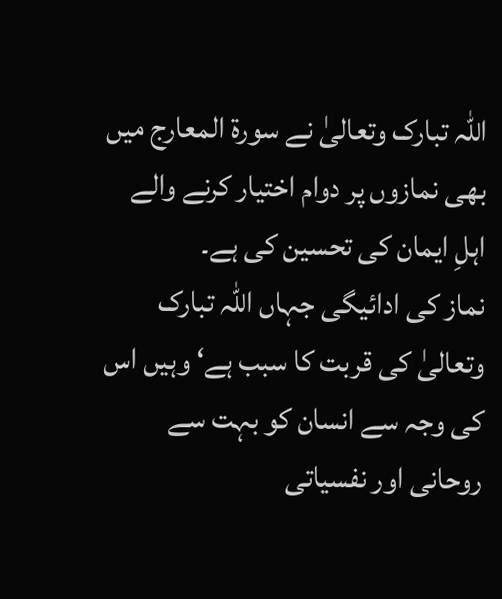اللہ تبارک وتعالیٰ نے سورۃ المعارج میں بھی نمازوں پر دوام اختیار کرنے والے اہلِ ایمان کی تحسین کی ہے۔
نماز کی ادائیگی جہاں اللہ تبارک وتعالیٰ کی قربت کا سبب ہے‘ وہیں اس کی وجہ سے انسان کو بہت سے روحانی اور نفسیاتی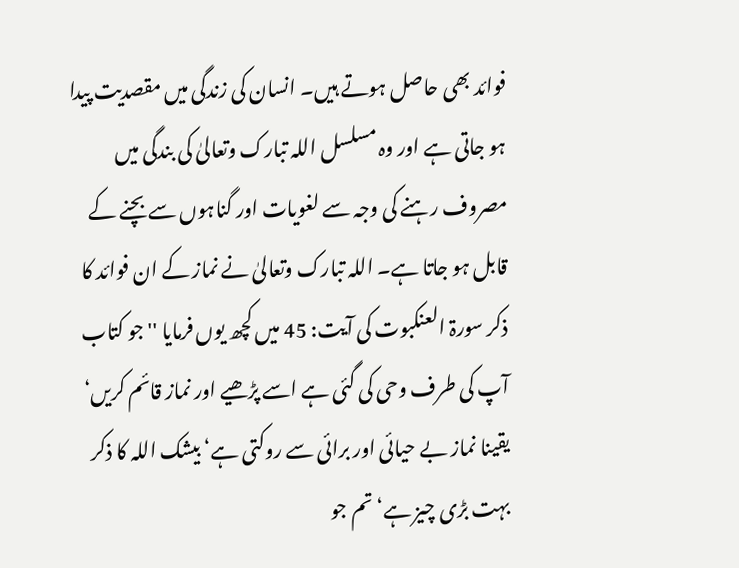فوائد بھی حاصل ہوتے ہیں۔ انسان کی زندگی میں مقصدیت پیدا ہو جاتی ہے اور وہ مسلسل اللہ تبارک وتعالیٰ کی بندگی میں مصروف رہنے کی وجہ سے لغویات اور گناہوں سے بچنے کے قابل ہو جاتا ہے۔ اللہ تبارک وتعالیٰ نے نماز کے ان فوائد کا ذکر سورۃ العنکبوت کی آیت: 45 میں کچھ یوں فرمایا ''جو کتاب آپ کی طرف وحی کی گئی ہے اسے پڑھیے اور نماز قائم کریں‘ یقینا نماز بے حیائی اور برائی سے روکتی ہے‘ بیشک اللہ کا ذکر بہت بڑی چیز ہے‘ تم جو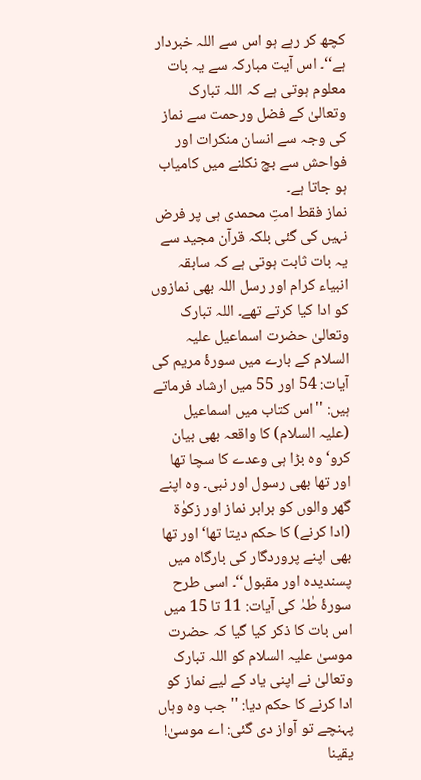کچھ کر رہے ہو اس سے اللہ خبردار ہے‘‘۔ اس آیت مبارکہ سے یہ بات معلوم ہوتی ہے کہ اللہ تبارک وتعالیٰ کے فضل ورحمت سے نماز کی وجہ سے انسان منکرات اور فواحش سے بچ نکلنے میں کامیاب ہو جاتا ہے۔
نماز فقط امتِ محمدی ہی پر فرض نہیں کی گئی بلکہ قرآن مجید سے یہ بات ثابت ہوتی ہے کہ سابقہ انبیاء کرام اور رسل اللہ بھی نمازوں کو ادا کیا کرتے تھے۔ اللہ تبارک وتعالیٰ حضرت اسماعیل علیہ السلام کے بارے میں سورۂ مریم کی آیات: 54 اور 55 میں ارشاد فرماتے ہیں: ''اس کتاب میں اسماعیل (علیہ السلام) کا واقعہ بھی بیان کرو‘ وہ بڑا ہی وعدے کا سچا تھا اور تھا بھی رسول اور نبی۔ وہ اپنے گھر والوں کو برابر نماز اور زکوٰۃ (ادا کرنے) کا حکم دیتا تھا‘ اور تھا بھی اپنے پروردگار کی بارگاہ میں پسندیدہ اور مقبول‘‘۔ اسی طرح سورۂ طٰہٰ کی آیات: 11 تا 15 میں اس بات کا ذکر کیا گیا کہ حضرت موسیٰ علیہ السلام کو اللہ تبارک وتعالیٰ نے اپنی یاد کے لیے نماز کو ادا کرنے کا حکم دیا: ''جب وہ وہاں پہنچے تو آواز دی گئی: اے موسیٰ! یقینا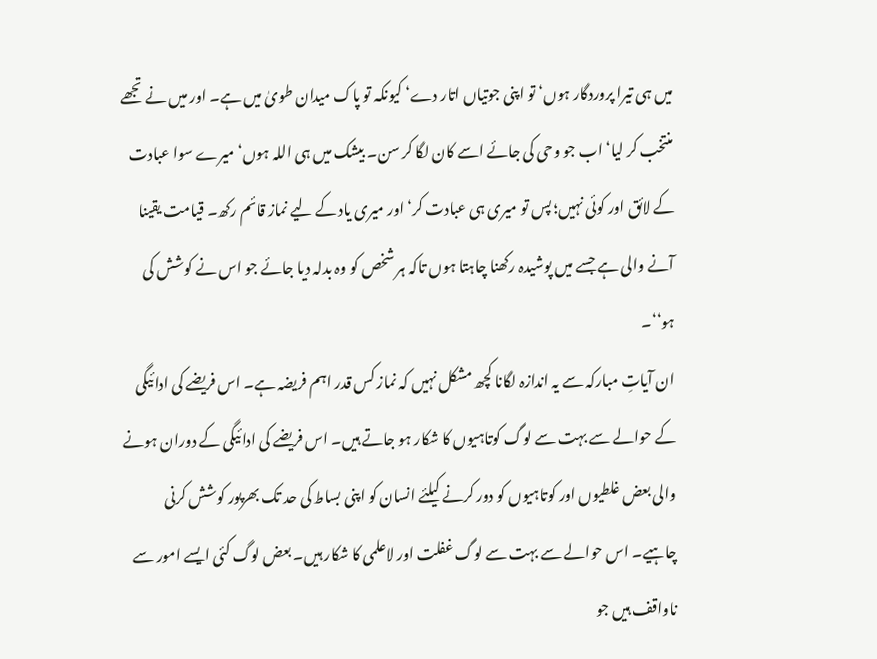میں ہی تیرا پروردگار ہوں‘ تو اپنی جوتیاں اتار دے‘ کیونکہ تو پاک میدان طویٰ میں ہے۔ اور میں نے تجھے منتخب کر لیا‘ اب جو وحی کی جائے اسے کان لگا کر سن۔ بیشک میں ہی اللہ ہوں‘ میرے سوا عبادت کے لائق اور کوئی نہیں؛ پس تو میری ہی عبادت کر‘ اور میری یاد کے لیے نماز قائم رکھ۔ قیامت یقینا آنے والی ہے جسے میں پوشیدہ رکھنا چاہتا ہوں تاکہ ہر شخص کو وہ بدلہ دیا جائے جو اس نے کوشش کی ہو‘‘۔
ان آیاتِ مبارکہ سے یہ اندازہ لگانا کچھ مشکل نہیں کہ نماز کس قدر اہم فریضہ ہے۔ اس فریضے کی ادائیگی کے حوالے سے بہت سے لوگ کوتاہیوں کا شکار ہو جاتے ہیں۔ اس فریضے کی ادائیگی کے دوران ہونے والی بعض غلطیوں اور کوتاہیوں کو دور کرنے کیلئے انسان کو اپنی بساط کی حد تک بھرپور کوشش کرنی چاہیے۔ اس حوالے سے بہت سے لوگ غفلت اور لاعلمی کا شکار ہیں۔ بعض لوگ کئی ایسے امور سے ناواقف ہیں جو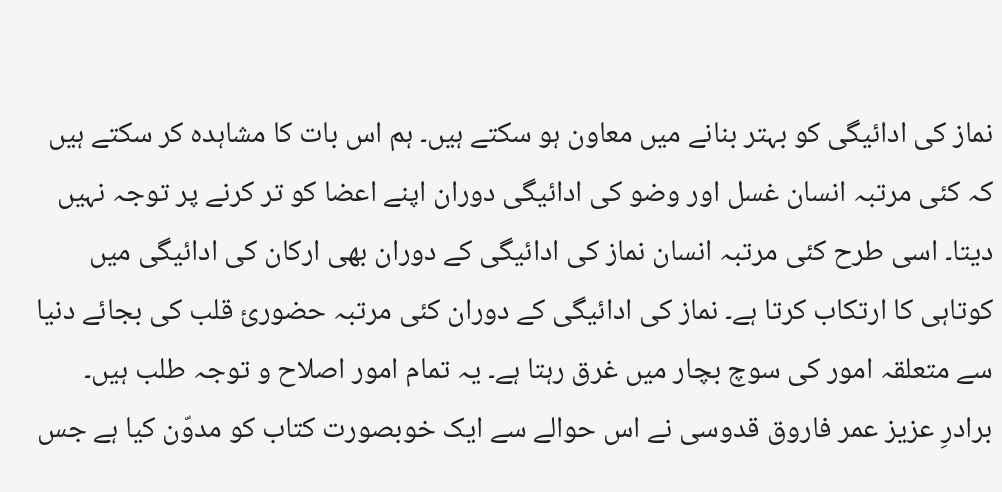نماز کی ادائیگی کو بہتر بنانے میں معاون ہو سکتے ہیں۔ ہم اس بات کا مشاہدہ کر سکتے ہیں کہ کئی مرتبہ انسان غسل اور وضو کی ادائیگی دوران اپنے اعضا کو تر کرنے پر توجہ نہیں دیتا۔ اسی طرح کئی مرتبہ انسان نماز کی ادائیگی کے دوران بھی ارکان کی ادائیگی میں کوتاہی کا ارتکاب کرتا ہے۔ نماز کی ادائیگی کے دوران کئی مرتبہ حضوریٔ قلب کی بجائے دنیا سے متعلقہ امور کی سوچ بچار میں غرق رہتا ہے۔ یہ تمام امور اصلاح و توجہ طلب ہیں۔ برادرِ عزیز عمر فاروق قدوسی نے اس حوالے سے ایک خوبصورت کتاب کو مدوّن کیا ہے جس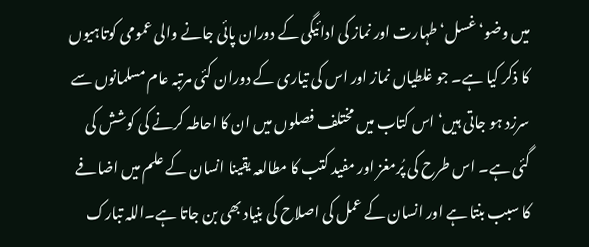میں وضو‘ غسل‘ طہارت اور نماز کی ادائیگی کے دوران پائی جانے والی عمومی کوتاہیوں کا ذکر کیا ہے۔ جو غلطیاں نماز اور اس کی تیاری کے دوران کئی مرتبہ عام مسلمانوں سے سرزد ہو جاتی ہیں‘ اس کتاب میں مختلف فصلوں میں ان کا احاطہ کرنے کی کوشش کی گئی ہے۔ اس طرح کی پُرمغز اور مفید کتب کا مطالعہ یقینا انسان کے علم میں اضافے کا سبب بنتا ہے اور انسان کے عمل کی اصلاح کی بنیاد بھی بن جاتا ہے۔اللہ تبارک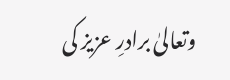وتعالیٰ برادرِ عزیز کی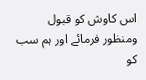اس کاوش کو قبول ومنظور فرمائے اور ہم سب کو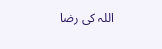اللہ کی رضا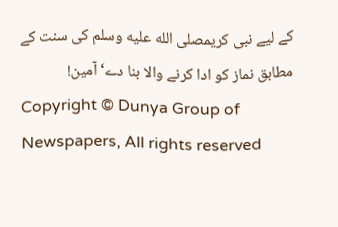کے لیے نبی کریمصلى الله عليه وسلم کی سنت کے مطابق نماز کو ادا کرنے والا بنا دے‘ آمین!
Copyright © Dunya Group of Newspapers, All rights reserved